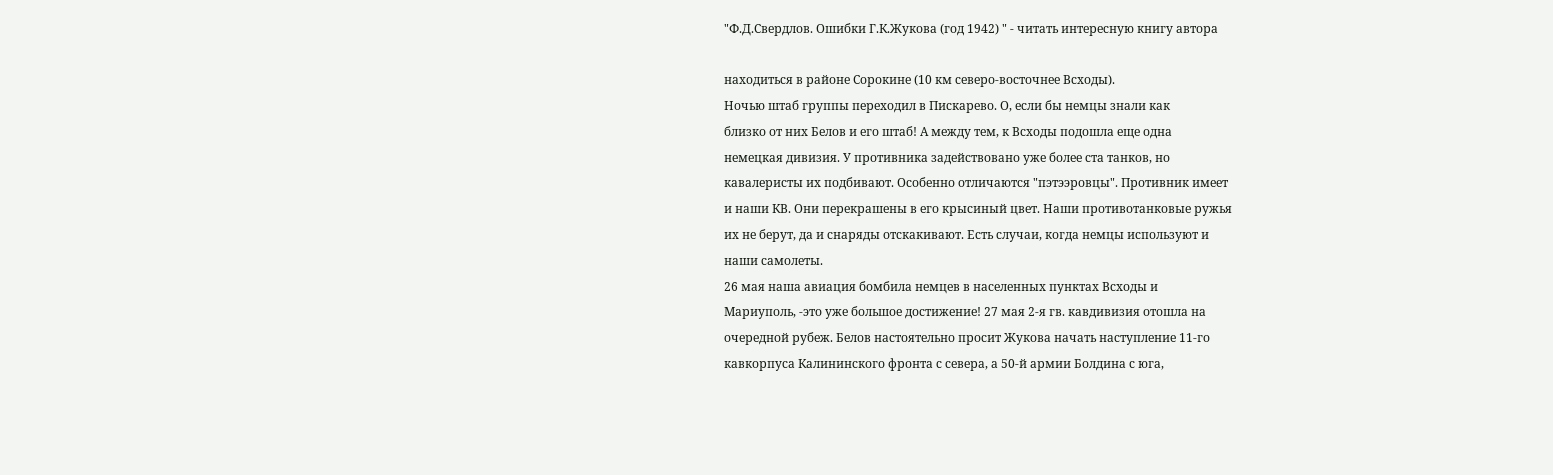"Ф.Д.Свердлов. Ошибки Г.К.Жукова (год 1942) " - читать интересную книгу автора

находиться в районе Сорокине (10 км северо-восточнее Всходы).
Ночью штаб группы переходил в Пискарево. О, если бы немцы знали как
близко от них Белов и его штаб! А между тем, к Всходы подошла еще одна
немецкая дивизия. У противника задействовано уже более ста танков, но
кавалеристы их подбивают. Особенно отличаются "пэтээровцы". Противник имеет
и наши КВ. Они перекрашены в его крысиный цвет. Наши противотанковые ружья
их не берут, да и снаряды отскакивают. Есть случаи, когда немцы используют и
наши самолеты.
26 мая наша авиация бомбила немцев в населенных пунктах Всходы и
Мариуполь, -это уже большое достижение! 27 мая 2-я гв. кавдивизия отошла на
очередной рубеж. Белов настоятельно просит Жукова начать наступление 11-го
кавкорпуса Калининского фронта с севера, а 50-й армии Болдина с юга,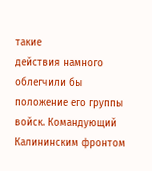такие
действия намного облегчили бы положение его группы войск. Командующий
Калининским фронтом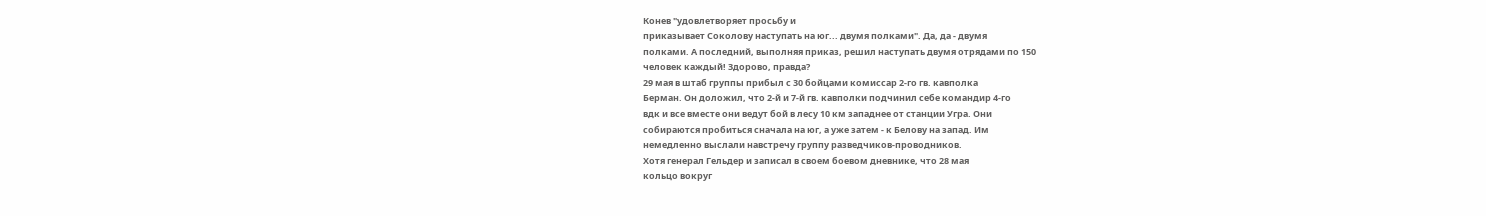Конев "удовлетворяет просьбу и
приказывает Соколову наступать на юг... двумя полками". Да, да - двумя
полками. А последний, выполняя приказ, решил наступать двумя отрядами по 150
человек каждый! Здорово, правда?
29 мая в штаб группы прибыл с 30 бойцами комиссар 2-го гв. кавполка
Берман. Он доложил, что 2-й и 7-й гв. кавполки подчинил себе командир 4-го
вдк и все вместе они ведут бой в лесу 10 км западнее от станции Угра. Они
собираются пробиться сначала на юг, а уже затем - к Белову на запад. Им
немедленно выслали навстречу группу разведчиков-проводников.
Хотя генерал Гельдер и записал в своем боевом дневнике, что 28 мая
кольцо вокруг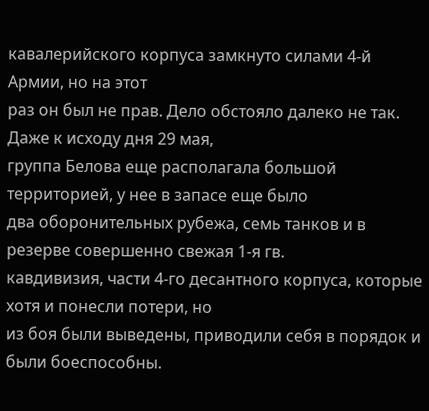кавалерийского корпуса замкнуто силами 4-й Армии, но на этот
раз он был не прав. Дело обстояло далеко не так. Даже к исходу дня 29 мая,
группа Белова еще располагала большой территорией, у нее в запасе еще было
два оборонительных рубежа, семь танков и в резерве совершенно свежая 1-я гв.
кавдивизия, части 4-го десантного корпуса, которые хотя и понесли потери, но
из боя были выведены, приводили себя в порядок и были боеспособны.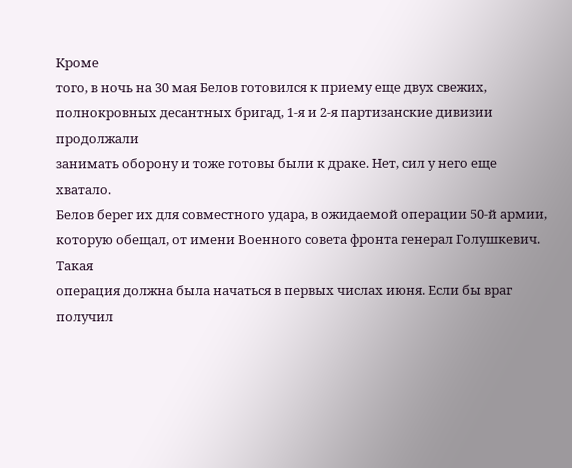Кроме
того, в ночь на 30 мая Белов готовился к приему еще двух свежих,
полнокровных десантных бригад, 1-я и 2-я партизанские дивизии продолжали
занимать оборону и тоже готовы были к драке. Нет, сил у него еще хватало.
Белов берег их для совместного удара, в ожидаемой операции 50-й армии,
которую обещал, от имени Военного совета фронта генерал Голушкевич. Такая
операция должна была начаться в первых числах июня. Если бы враг получил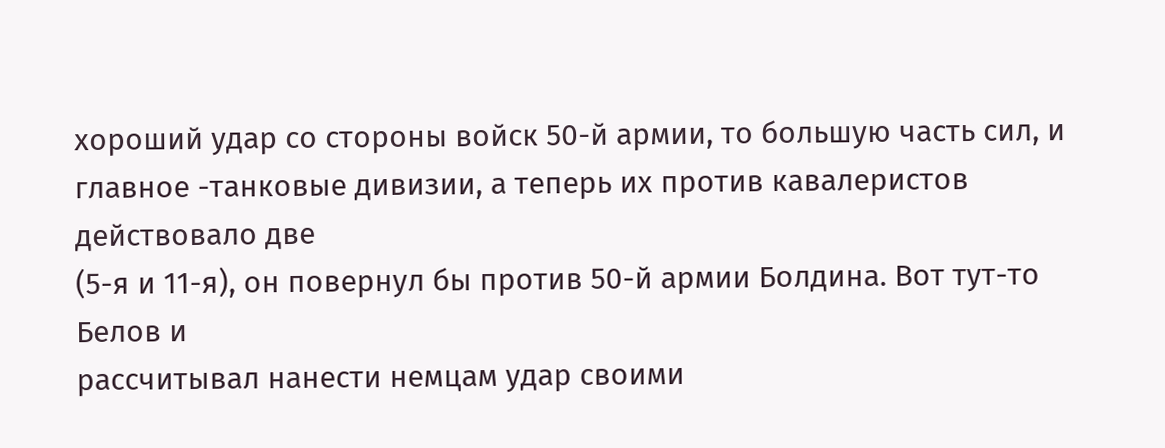хороший удар со стороны войск 50-й армии, то большую часть сил, и
главное -танковые дивизии, а теперь их против кавалеристов действовало две
(5-я и 11-я), он повернул бы против 50-й армии Болдина. Вот тут-то Белов и
рассчитывал нанести немцам удар своими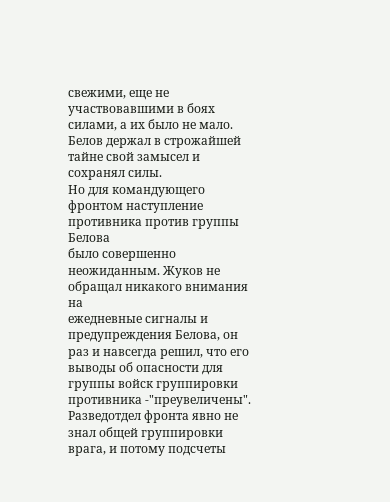свежими, еще не участвовавшими в боях
силами, а их было не мало. Белов держал в строжайшей тайне свой замысел и
сохранял силы.
Но для командующего фронтом наступление противника против группы Белова
было совершенно неожиданным. Жуков не обращал никакого внимания на
ежедневные сигналы и предупреждения Белова, он раз и навсегда решил, что его
выводы об опасности для группы войск группировки противника -"преувеличены".
Разведотдел фронта явно не знал общей группировки врага, и потому подсчеты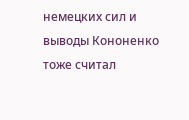немецких сил и выводы Кононенко тоже считал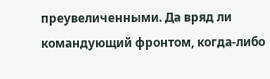преувеличенными. Да вряд ли
командующий фронтом, когда-либо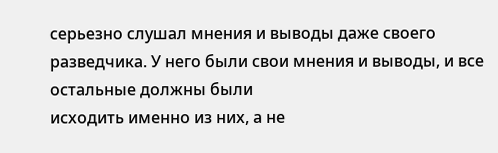серьезно слушал мнения и выводы даже своего
разведчика. У него были свои мнения и выводы, и все остальные должны были
исходить именно из них, а не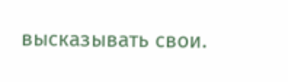высказывать свои.